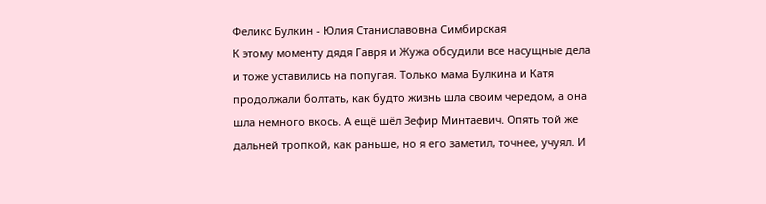Феликс Булкин - Юлия Станиславовна Симбирская
К этому моменту дядя Гавря и Жужа обсудили все насущные дела и тоже уставились на попугая. Только мама Булкина и Катя продолжали болтать, как будто жизнь шла своим чередом, а она шла немного вкось. А ещё шёл Зефир Минтаевич. Опять той же дальней тропкой, как раньше, но я его заметил, точнее, учуял. И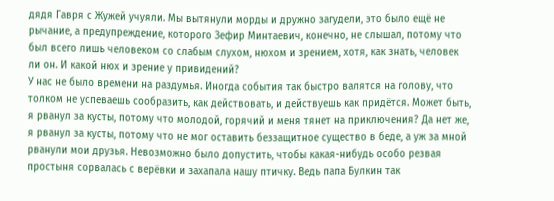дядя Гавря с Жужей учуяли. Мы вытянули морды и дружно загудели, это было ещё не рычание, а предупреждение, которого Зефир Минтаевич, конечно, не слышал, потому что был всего лишь человеком со слабым слухом, нюхом и зрением, хотя, как знать, человек ли он. И какой нюх и зрение у привидений?
У нас не было времени на раздумья. Иногда события так быстро валятся на голову, что толком не успеваешь сообразить, как действовать, и действуешь как придётся. Может быть, я рванул за кусты, потому что молодой, горячий и меня тянет на приключения? Да нет же, я рванул за кусты, потому что не мог оставить беззащитное существо в беде, а уж за мной рванули мои друзья. Невозможно было допустить, чтобы какая-нибудь особо резвая простыня сорвалась с верёвки и захапала нашу птичку. Ведь папа Булкин так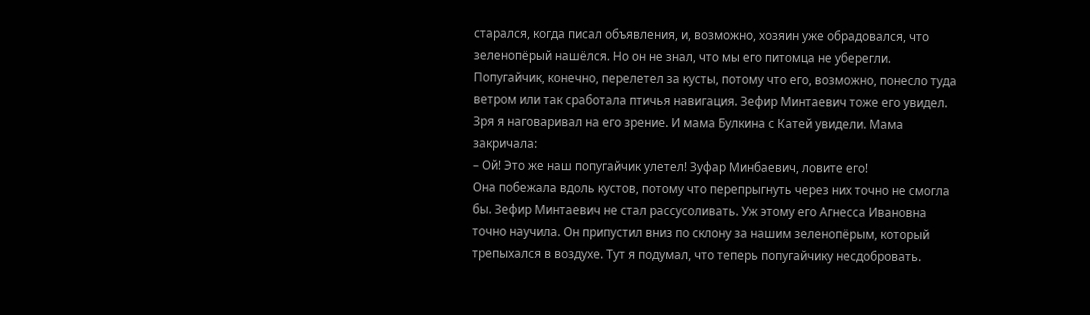старался, когда писал объявления, и, возможно, хозяин уже обрадовался, что зеленопёрый нашёлся. Но он не знал, что мы его питомца не уберегли.
Попугайчик, конечно, перелетел за кусты, потому что его, возможно, понесло туда ветром или так сработала птичья навигация. Зефир Минтаевич тоже его увидел. Зря я наговаривал на его зрение. И мама Булкина с Катей увидели. Мама закричала:
– Ой! Это же наш попугайчик улетел! Зуфар Минбаевич, ловите его!
Она побежала вдоль кустов, потому что перепрыгнуть через них точно не смогла бы. Зефир Минтаевич не стал рассусоливать. Уж этому его Агнесса Ивановна точно научила. Он припустил вниз по склону за нашим зеленопёрым, который трепыхался в воздухе. Тут я подумал, что теперь попугайчику несдобровать.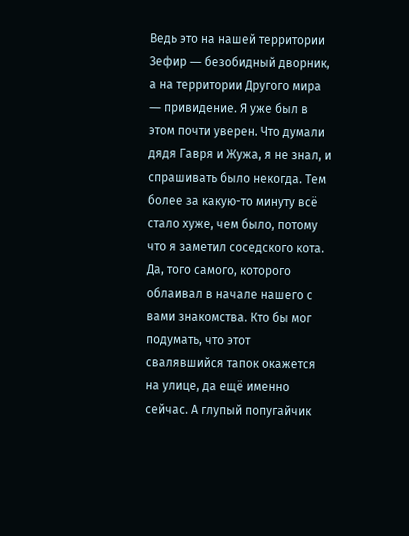Ведь это на нашей территории Зефир ― безобидный дворник, а на территории Другого мира ― привидение. Я уже был в этом почти уверен. Что думали дядя Гавря и Жужа, я не знал, и спрашивать было некогда. Тем более за какую-то минуту всё стало хуже, чем было, потому что я заметил соседского кота. Да, того самого, которого облаивал в начале нашего с вами знакомства. Кто бы мог подумать, что этот свалявшийся тапок окажется на улице, да ещё именно сейчас. А глупый попугайчик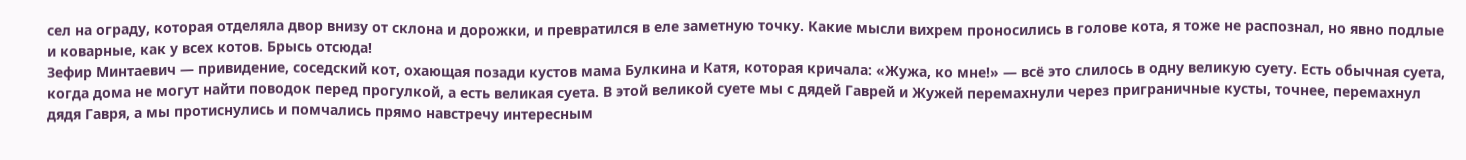сел на ограду, которая отделяла двор внизу от склона и дорожки, и превратился в еле заметную точку. Какие мысли вихрем проносились в голове кота, я тоже не распознал, но явно подлые и коварные, как у всех котов. Брысь отсюда!
Зефир Минтаевич ― привидение, соседский кот, охающая позади кустов мама Булкина и Катя, которая кричала: «Жужа, ко мне!» ― всё это слилось в одну великую суету. Есть обычная суета, когда дома не могут найти поводок перед прогулкой, а есть великая суета. В этой великой суете мы с дядей Гаврей и Жужей перемахнули через приграничные кусты, точнее, перемахнул дядя Гавря, а мы протиснулись и помчались прямо навстречу интересным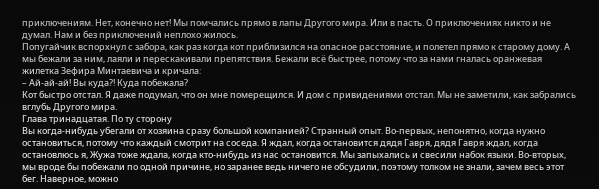приключениям. Нет, конечно нет! Мы помчались прямо в лапы Другого мира. Или в пасть. О приключениях никто и не думал. Нам и без приключений неплохо жилось.
Попугайчик вспорхнул с забора, как раз когда кот приблизился на опасное расстояние, и полетел прямо к старому дому. А мы бежали за ним, лаяли и перескакивали препятствия. Бежали всё быстрее, потому что за нами гналась оранжевая жилетка Зефира Минтаевича и кричала:
– Ай-ай-ай! Вы куда?! Куда побежала?
Кот быстро отстал. Я даже подумал, что он мне померещился. И дом с привидениями отстал. Мы не заметили, как забрались вглубь Другого мира.
Глава тринадцатая. По ту сторону
Вы когда-нибудь убегали от хозяина сразу большой компанией? Странный опыт. Во-первых, непонятно, когда нужно остановиться, потому что каждый смотрит на соседа. Я ждал, когда остановится дядя Гавря, дядя Гавря ждал, когда остановлюсь я, Жужа тоже ждала, когда кто-нибудь из нас остановится. Мы запыхались и свесили набок языки. Во-вторых, мы вроде бы побежали по одной причине, но заранее ведь ничего не обсудили, поэтому толком не знали, зачем весь этот бег. Наверное, можно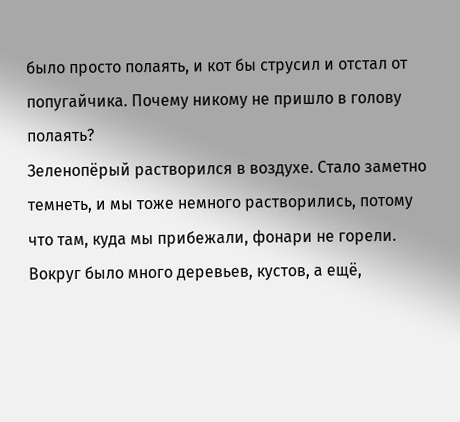было просто полаять, и кот бы струсил и отстал от попугайчика. Почему никому не пришло в голову полаять?
Зеленопёрый растворился в воздухе. Стало заметно темнеть, и мы тоже немного растворились, потому что там, куда мы прибежали, фонари не горели. Вокруг было много деревьев, кустов, а ещё,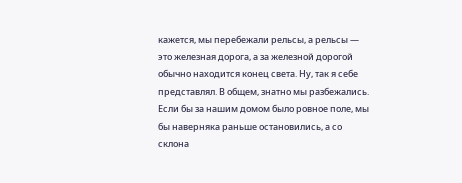кажется, мы перебежали рельсы, а рельсы ― это железная дорога, а за железной дорогой обычно находится конец света. Ну, так я себе представлял. В общем, знатно мы разбежались. Если бы за нашим домом было ровное поле, мы бы наверняка раньше остановились, а со склона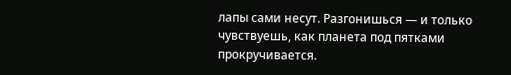лапы сами несут. Разгонишься ― и только чувствуешь, как планета под пятками прокручивается.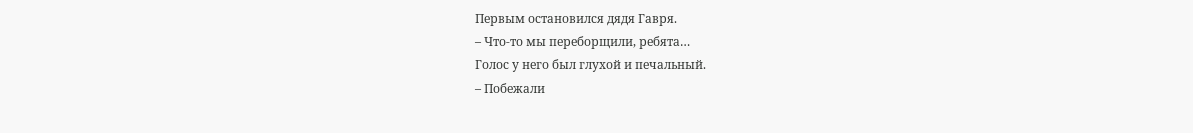Первым остановился дядя Гавря.
– Что-то мы переборщили, ребята…
Голос у него был глухой и печальный.
– Побежали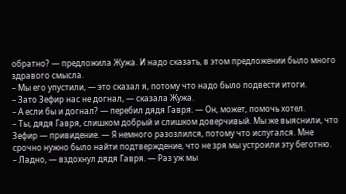обратно? ― предложила Жужа. И надо сказать, в этом предложении было много здравого смысла.
– Мы его упустили, ― это сказал я, потому что надо было подвести итоги.
– Зато Зефир нас не догнал, ― сказала Жужа.
– А если бы и догнал? ― перебил дядя Гавря. ― Он, может, помочь хотел.
– Ты, дядя Гавря, слишком добрый и слишком доверчивый. Мы же выяснили, что Зефир ― привидение. ― Я немного разозлился, потому что испугался. Мне срочно нужно было найти подтверждение, что не зря мы устроили эту беготню.
– Ладно, ― вздохнул дядя Гавря. ― Раз уж мы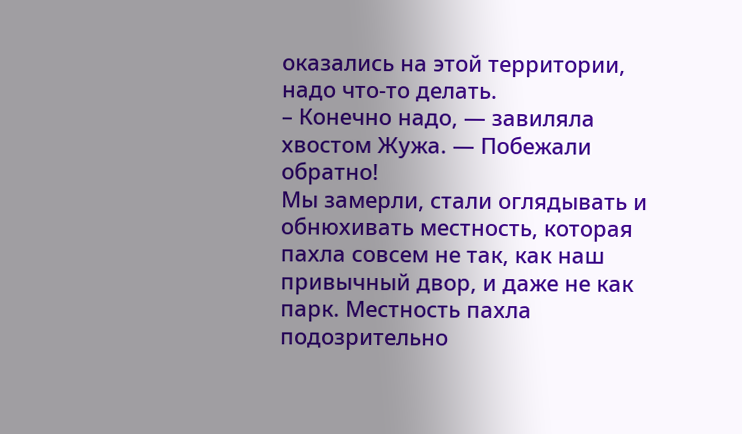оказались на этой территории, надо что-то делать.
– Конечно надо, ― завиляла хвостом Жужа. ― Побежали обратно!
Мы замерли, стали оглядывать и обнюхивать местность, которая пахла совсем не так, как наш привычный двор, и даже не как парк. Местность пахла подозрительно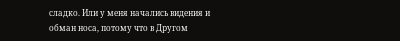сладко. Или у меня начались видения и обман носа, потому что в Другом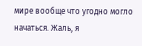мире вообще что угодно могло начаться. Жаль, я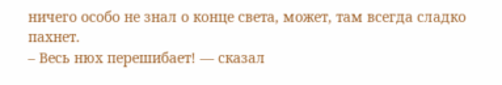ничего особо не знал о конце света, может, там всегда сладко пахнет.
– Весь нюх перешибает! ― сказал